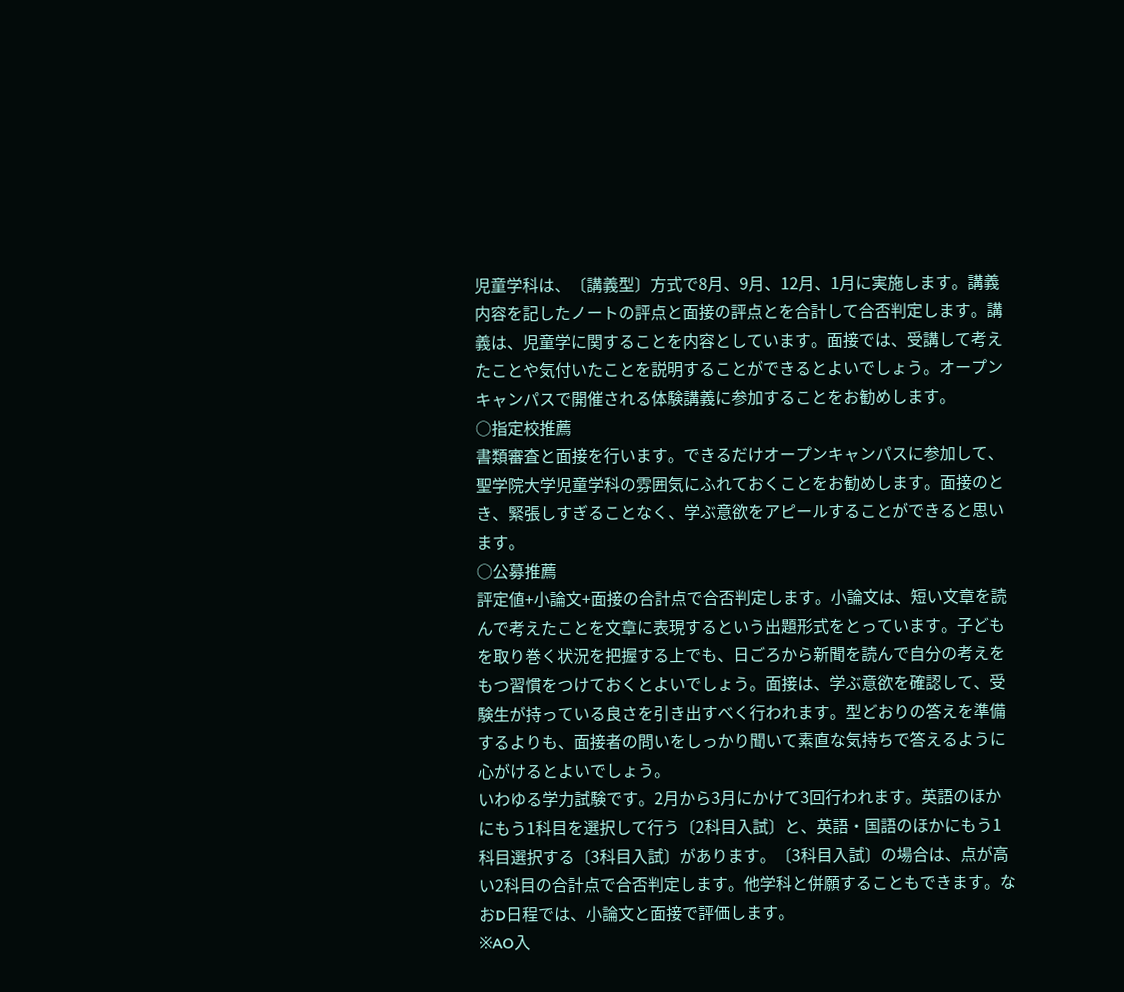児童学科は、〔講義型〕方式で8月、9月、12月、1月に実施します。講義内容を記したノートの評点と面接の評点とを合計して合否判定します。講義は、児童学に関することを内容としています。面接では、受講して考えたことや気付いたことを説明することができるとよいでしょう。オープンキャンパスで開催される体験講義に参加することをお勧めします。
○指定校推薦
書類審査と面接を行います。できるだけオープンキャンパスに参加して、聖学院大学児童学科の雰囲気にふれておくことをお勧めします。面接のとき、緊張しすぎることなく、学ぶ意欲をアピールすることができると思います。
○公募推薦
評定値+小論文+面接の合計点で合否判定します。小論文は、短い文章を読んで考えたことを文章に表現するという出題形式をとっています。子どもを取り巻く状況を把握する上でも、日ごろから新聞を読んで自分の考えをもつ習慣をつけておくとよいでしょう。面接は、学ぶ意欲を確認して、受験生が持っている良さを引き出すべく行われます。型どおりの答えを準備するよりも、面接者の問いをしっかり聞いて素直な気持ちで答えるように心がけるとよいでしょう。
いわゆる学力試験です。2月から3月にかけて3回行われます。英語のほかにもう1科目を選択して行う〔2科目入試〕と、英語・国語のほかにもう1科目選択する〔3科目入試〕があります。〔3科目入試〕の場合は、点が高い2科目の合計点で合否判定します。他学科と併願することもできます。なおD日程では、小論文と面接で評価します。
※AO入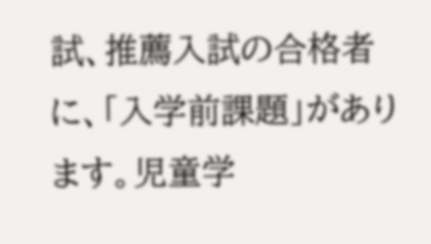試、推薦入試の合格者に、「入学前課題」があります。児童学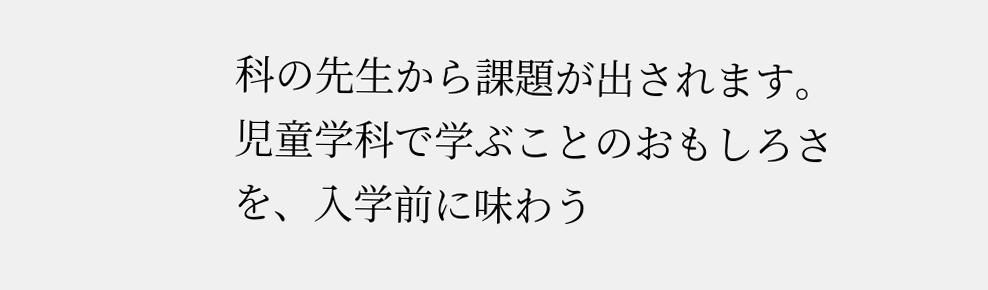科の先生から課題が出されます。児童学科で学ぶことのおもしろさを、入学前に味わう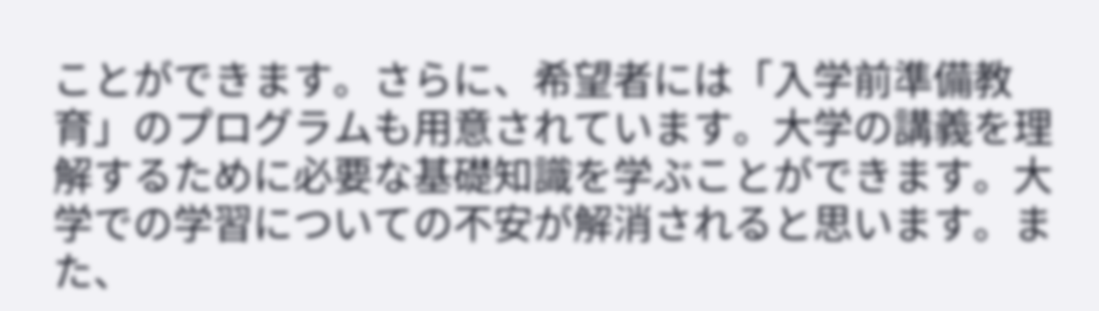ことができます。さらに、希望者には「入学前準備教育」のプログラムも用意されています。大学の講義を理解するために必要な基礎知識を学ぶことができます。大学での学習についての不安が解消されると思います。また、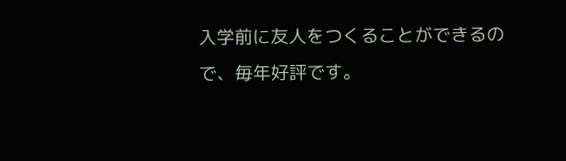入学前に友人をつくることができるので、毎年好評です。